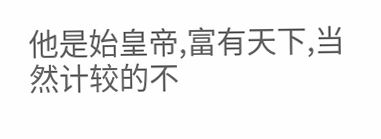他是始皇帝,富有天下,当然计较的不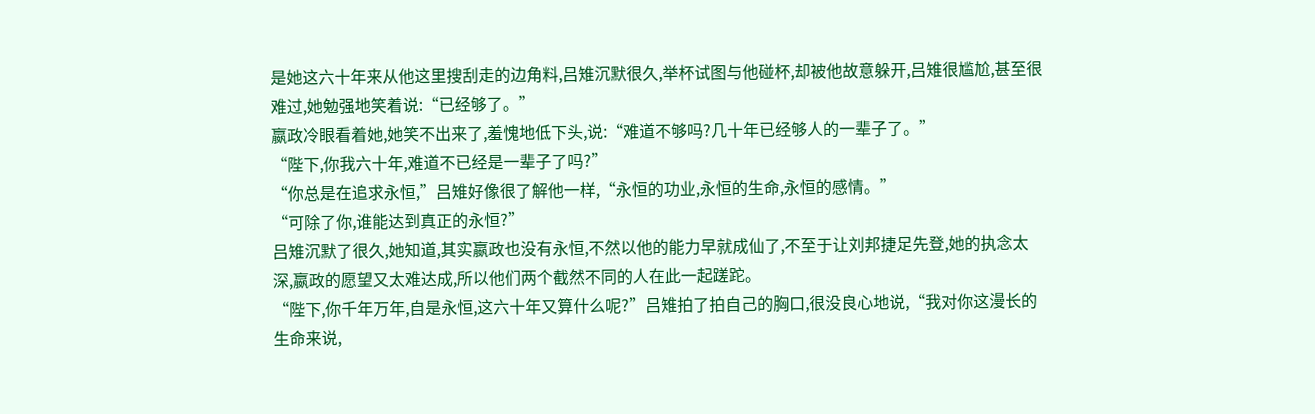是她这六十年来从他这里搜刮走的边角料,吕雉沉默很久,举杯试图与他碰杯,却被他故意躲开,吕雉很尴尬,甚至很难过,她勉强地笑着说:“已经够了。”
嬴政冷眼看着她,她笑不出来了,羞愧地低下头,说:“难道不够吗?几十年已经够人的一辈子了。”
“陛下,你我六十年,难道不已经是一辈子了吗?”
“你总是在追求永恒,”吕雉好像很了解他一样,“永恒的功业,永恒的生命,永恒的感情。”
“可除了你,谁能达到真正的永恒?”
吕雉沉默了很久,她知道,其实嬴政也没有永恒,不然以他的能力早就成仙了,不至于让刘邦捷足先登,她的执念太深,嬴政的愿望又太难达成,所以他们两个截然不同的人在此一起蹉跎。
“陛下,你千年万年,自是永恒,这六十年又算什么呢?”吕雉拍了拍自己的胸口,很没良心地说,“我对你这漫长的生命来说,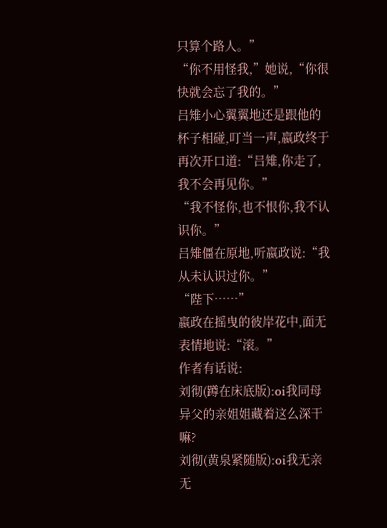只算个路人。”
“你不用怪我,”她说,“你很快就会忘了我的。”
吕雉小心翼翼地还是跟他的杯子相碰,叮当一声,嬴政终于再次开口道:“吕雉,你走了,我不会再见你。”
“我不怪你,也不恨你,我不认识你。”
吕雉僵在原地,听嬴政说:“我从未认识过你。”
“陛下……”
嬴政在摇曳的彼岸花中,面无表情地说:“滚。”
作者有话说:
刘彻(蹲在床底版):oi我同母异父的亲姐姐藏着这么深干嘛?
刘彻(黄泉紧随版):oi我无亲无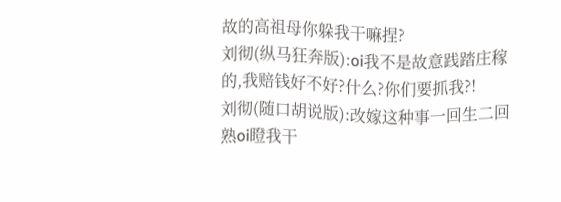故的高祖母你躲我干嘛捏?
刘彻(纵马狂奔版):oi我不是故意践踏庄稼的,我赔钱好不好?什么?你们要抓我?!
刘彻(随口胡说版):改嫁这种事一回生二回熟oi瞪我干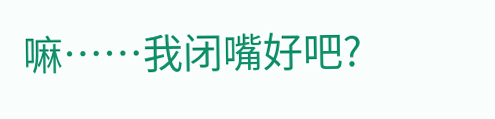嘛……我闭嘴好吧?